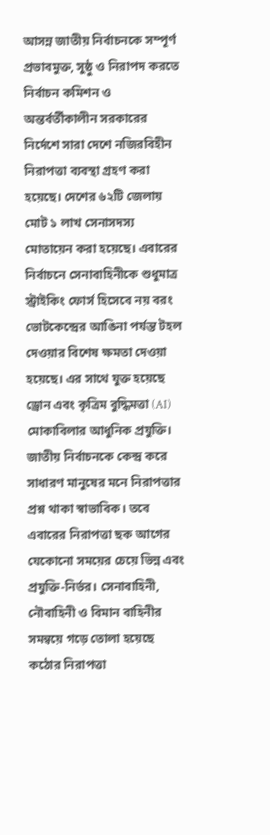আসন্ন জাতীয় নির্বাচনকে সম্পূর্ণ প্রভাবমুক্ত, সুষ্ঠু ও নিরাপদ করতে নির্বাচন কমিশন ও অন্তর্বর্তীকালীন সরকারের নির্দেশে সারা দেশে নজিরবিহীন নিরাপত্তা ব্যবস্থা গ্রহণ করা হয়েছে। দেশের ৬২টি জেলায় মোট ১ লাখ সেনাসদস্য মোতায়েন করা হয়েছে। এবারের নির্বাচনে সেনাবাহিনীকে শুধুমাত্র স্ট্রাইকিং ফোর্স হিসেবে নয় বরং ভোটকেন্দ্রের আঙিনা পর্যন্ত টহল দেওয়ার বিশেষ ক্ষমতা দেওয়া হয়েছে। এর সাথে যুক্ত হয়েছে ড্রোন এবং কৃত্রিম বুদ্ধিমত্তা (AI) মোকাবিলার আধুনিক প্রযুক্তি।
জাতীয় নির্বাচনকে কেন্দ্র করে সাধারণ মানুষের মনে নিরাপত্তার প্রশ্ন থাকা স্বাভাবিক। তবে এবারের নিরাপত্তা ছক আগের যেকোনো সময়ের চেয়ে ভিন্ন এবং প্রযুক্তি-নির্ভর। সেনাবাহিনী, নৌবাহিনী ও বিমান বাহিনীর সমন্বয়ে গড়ে তোলা হয়েছে কঠোর নিরাপত্তা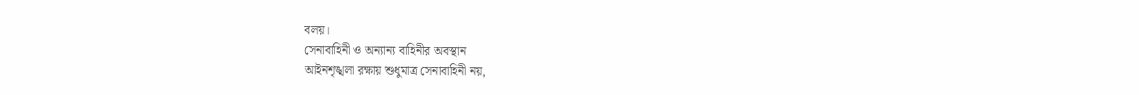বলয়।
সেনাবাহিনী ও অন্যান্য বাহিনীর অবস্থান
আইনশৃঙ্খলা রক্ষায় শুধুমাত্র সেনাবাহিনী নয়,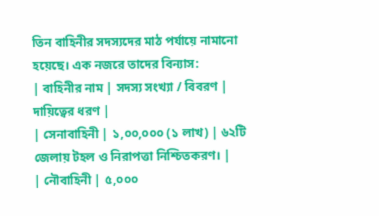তিন বাহিনীর সদস্যদের মাঠ পর্যায়ে নামানো হয়েছে। এক নজরে তাদের বিন্যাস:
| বাহিনীর নাম | সদস্য সংখ্যা / বিবরণ | দায়িত্বের ধরণ |
| সেনাবাহিনী | ১,০০,০০০ (১ লাখ) | ৬২টি জেলায় টহল ও নিরাপত্তা নিশ্চিতকরণ। |
| নৌবাহিনী | ৫,০০০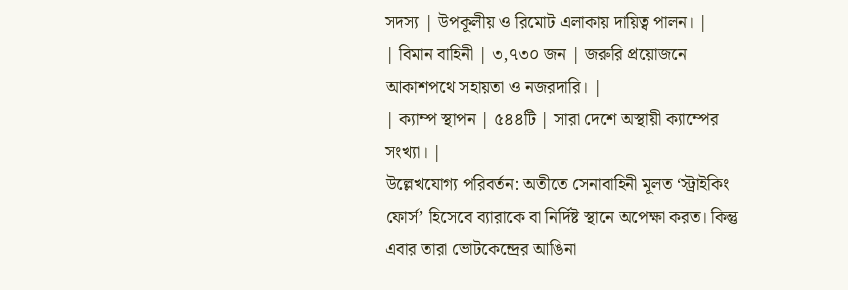সদস্য | উপকূলীয় ও রিমোট এলাকায় দায়িত্ব পালন। |
| বিমান বাহিনী | ৩,৭৩০ জন | জরুরি প্রয়োজনে আকাশপথে সহায়তা ও নজরদারি। |
| ক্যাম্প স্থাপন | ৫৪৪টি | সারা দেশে অস্থায়ী ক্যাম্পের সংখ্যা। |
উল্লেখযোগ্য পরিবর্তন: অতীতে সেনাবাহিনী মূলত ‘স্ট্রাইকিং ফোর্স’ হিসেবে ব্যারাকে বা নির্দিষ্ট স্থানে অপেক্ষা করত। কিন্তু এবার তারা ভোটকেন্দ্রের আঙিনা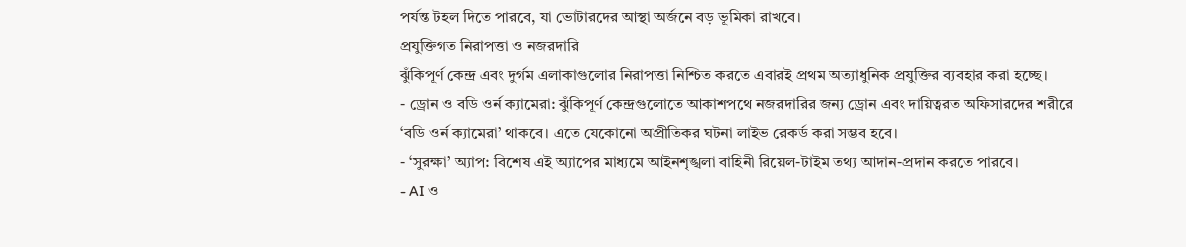পর্যন্ত টহল দিতে পারবে, যা ভোটারদের আস্থা অর্জনে বড় ভূমিকা রাখবে।
প্রযুক্তিগত নিরাপত্তা ও নজরদারি
ঝুঁকিপূর্ণ কেন্দ্র এবং দুর্গম এলাকাগুলোর নিরাপত্তা নিশ্চিত করতে এবারই প্রথম অত্যাধুনিক প্রযুক্তির ব্যবহার করা হচ্ছে।
- ড্রোন ও বডি ওর্ন ক্যামেরা: ঝুঁকিপূর্ণ কেন্দ্রগুলোতে আকাশপথে নজরদারির জন্য ড্রোন এবং দায়িত্বরত অফিসারদের শরীরে ‘বডি ওর্ন ক্যামেরা’ থাকবে। এতে যেকোনো অপ্রীতিকর ঘটনা লাইভ রেকর্ড করা সম্ভব হবে।
- ‘সুরক্ষা’ অ্যাপ: বিশেষ এই অ্যাপের মাধ্যমে আইনশৃঙ্খলা বাহিনী রিয়েল-টাইম তথ্য আদান-প্রদান করতে পারবে।
- AI ও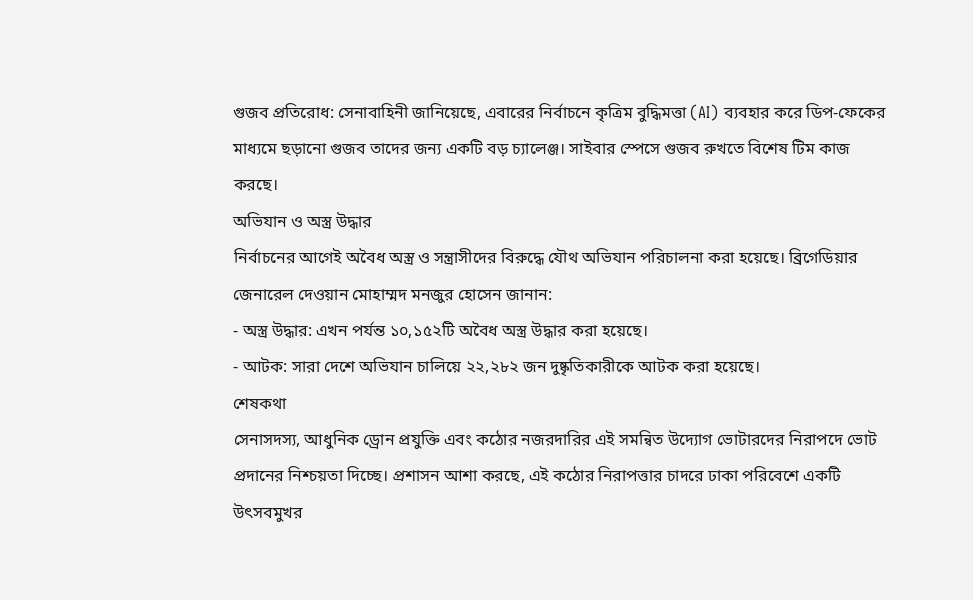গুজব প্রতিরোধ: সেনাবাহিনী জানিয়েছে, এবারের নির্বাচনে কৃত্রিম বুদ্ধিমত্তা (AI) ব্যবহার করে ডিপ-ফেকের মাধ্যমে ছড়ানো গুজব তাদের জন্য একটি বড় চ্যালেঞ্জ। সাইবার স্পেসে গুজব রুখতে বিশেষ টিম কাজ করছে।
অভিযান ও অস্ত্র উদ্ধার
নির্বাচনের আগেই অবৈধ অস্ত্র ও সন্ত্রাসীদের বিরুদ্ধে যৌথ অভিযান পরিচালনা করা হয়েছে। ব্রিগেডিয়ার জেনারেল দেওয়ান মোহাম্মদ মনজুর হোসেন জানান:
- অস্ত্র উদ্ধার: এখন পর্যন্ত ১০,১৫২টি অবৈধ অস্ত্র উদ্ধার করা হয়েছে।
- আটক: সারা দেশে অভিযান চালিয়ে ২২,২৮২ জন দুষ্কৃতিকারীকে আটক করা হয়েছে।
শেষকথা
সেনাসদস্য, আধুনিক ড্রোন প্রযুক্তি এবং কঠোর নজরদারির এই সমন্বিত উদ্যোগ ভোটারদের নিরাপদে ভোট প্রদানের নিশ্চয়তা দিচ্ছে। প্রশাসন আশা করছে, এই কঠোর নিরাপত্তার চাদরে ঢাকা পরিবেশে একটি উৎসবমুখর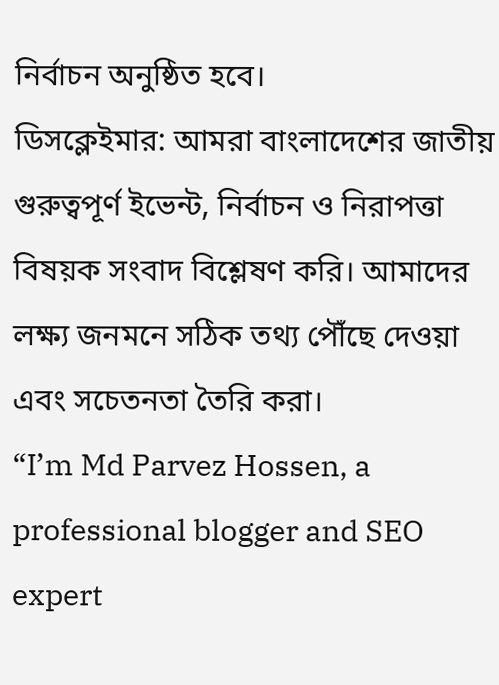নির্বাচন অনুষ্ঠিত হবে।
ডিসক্লেইমার: আমরা বাংলাদেশের জাতীয় গুরুত্বপূর্ণ ইভেন্ট, নির্বাচন ও নিরাপত্তা বিষয়ক সংবাদ বিশ্লেষণ করি। আমাদের লক্ষ্য জনমনে সঠিক তথ্য পৌঁছে দেওয়া এবং সচেতনতা তৈরি করা।
“I’m Md Parvez Hossen, a professional blogger and SEO expert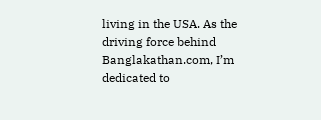living in the USA. As the driving force behind Banglakathan.com, I’m dedicated to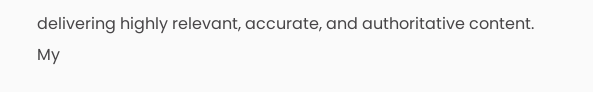delivering highly relevant, accurate, and authoritative content. My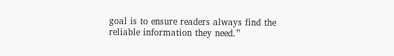goal is to ensure readers always find the reliable information they need.”